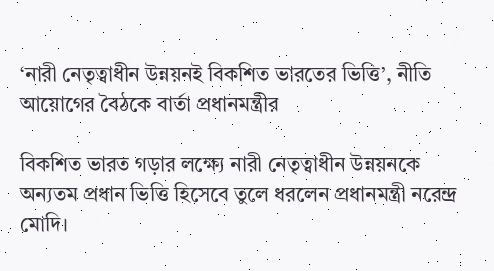‘নারী নেতৃত্বাধীন উন্নয়নই বিকশিত ভারতের ভিত্তি’, নীতি আয়োগের বৈঠকে বার্তা প্রধানমন্ত্রীর

বিকশিত ভারত গড়ার লক্ষ্যে নারী নেতৃত্বাধীন উন্নয়নকে অন্যতম প্রধান ভিত্তি হিসেবে তুলে ধরলেন প্রধানমন্ত্রী নরেন্দ্র মোদি।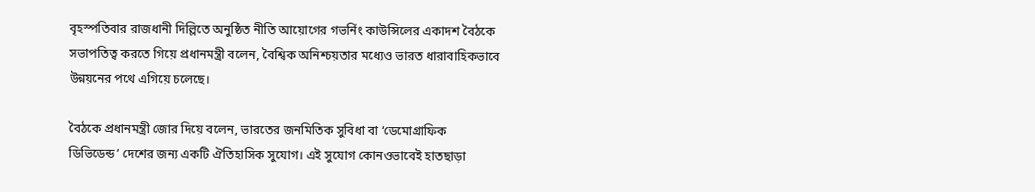বৃহস্পতিবার রাজধানী দিল্লিতে অনুষ্ঠিত নীতি আয়োগের গভর্নিং কাউন্সিলের একাদশ বৈঠকে সভাপতিত্ব করতে গিয়ে প্রধানমন্ত্রী বলেন, বৈশ্বিক অনিশ্চয়তার মধ্যেও ভারত ধারাবাহিকভাবে উন্নয়নের পথে এগিয়ে চলেছে।

বৈঠকে প্রধানমন্ত্রী জোর দিয়ে বলেন, ভারতের জনমিতিক সুবিধা বা ‘ডেমোগ্রাফিক ডিভিডেন্ড’ দেশের জন্য একটি ঐতিহাসিক সুযোগ। এই সুযোগ কোনওভাবেই হাতছাড়া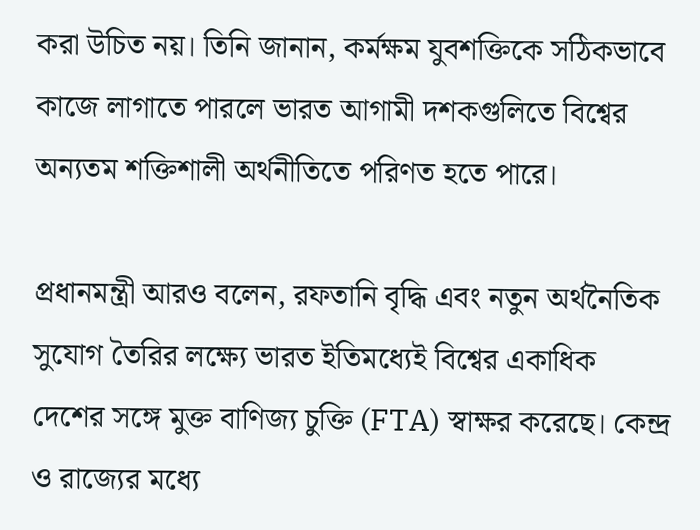করা উচিত নয়। তিনি জানান, কর্মক্ষম যুবশক্তিকে সঠিকভাবে কাজে লাগাতে পারলে ভারত আগামী দশকগুলিতে বিশ্বের অন্যতম শক্তিশালী অর্থনীতিতে পরিণত হতে পারে।

প্রধানমন্ত্রী আরও বলেন, রফতানি বৃদ্ধি এবং নতুন অর্থনৈতিক সুযোগ তৈরির লক্ষ্যে ভারত ইতিমধ্যেই বিশ্বের একাধিক দেশের সঙ্গে মুক্ত বাণিজ্য চুক্তি (FTA) স্বাক্ষর করেছে। কেন্দ্র ও রাজ্যের মধ্যে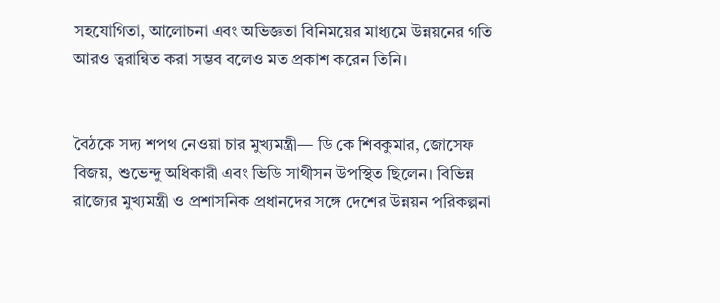সহযোগিতা, আলোচনা এবং অভিজ্ঞতা বিনিময়ের মাধ্যমে উন্নয়নের গতি আরও ত্বরান্বিত করা সম্ভব বলেও মত প্রকাশ করেন তিনি।


বৈঠকে সদ্য শপথ নেওয়া চার মুখ্যমন্ত্রী— ডি কে শিবকুমার, জোসেফ বিজয়, শুভেন্দু অধিকারী এবং ভিডি সাথীসন উপস্থিত ছিলেন। বিভিন্ন রাজ্যের মুখ্যমন্ত্রী ও প্রশাসনিক প্রধানদের সঙ্গে দেশের উন্নয়ন পরিকল্পনা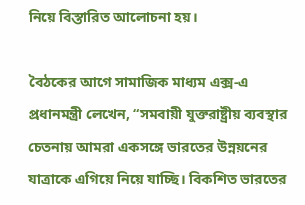নিয়ে বিস্তারিত আলোচনা হয়।

বৈঠকের আগে সামাজিক মাধ্যম এক্স-এ প্রধানমন্ত্রী লেখেন, “সমবায়ী যুক্তরাষ্ট্রীয় ব্যবস্থার চেতনায় আমরা একসঙ্গে ভারতের উন্নয়নের যাত্রাকে এগিয়ে নিয়ে যাচ্ছি। বিকশিত ভারতের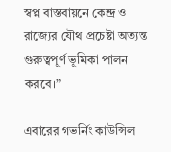স্বপ্ন বাস্তবায়নে কেন্দ্র ও রাজ্যের যৌথ প্রচেষ্টা অত্যন্ত গুরুত্বপূর্ণ ভূমিকা পালন করবে।”

এবারের গভর্নিং কাউন্সিল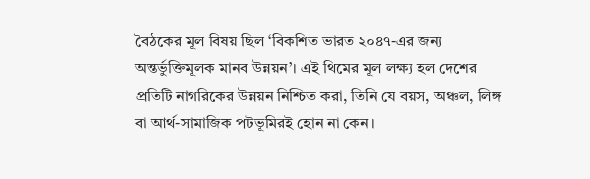বৈঠকের মূল বিষয় ছিল ‘বিকশিত ভারত ২০৪৭-এর জন্য অন্তর্ভুক্তিমূলক মানব উন্নয়ন’। এই থিমের মূল লক্ষ্য হল দেশের প্রতিটি নাগরিকের উন্নয়ন নিশ্চিত করা, তিনি যে বয়স, অঞ্চল, লিঙ্গ বা আর্থ-সামাজিক পটভূমিরই হোন না কেন।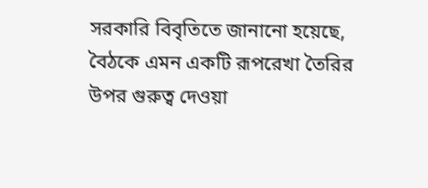সরকারি বিবৃতিতে জানানো হয়েছে, বৈঠকে এমন একটি রূপরেখা তৈরির উপর গুরুত্ব দেওয়া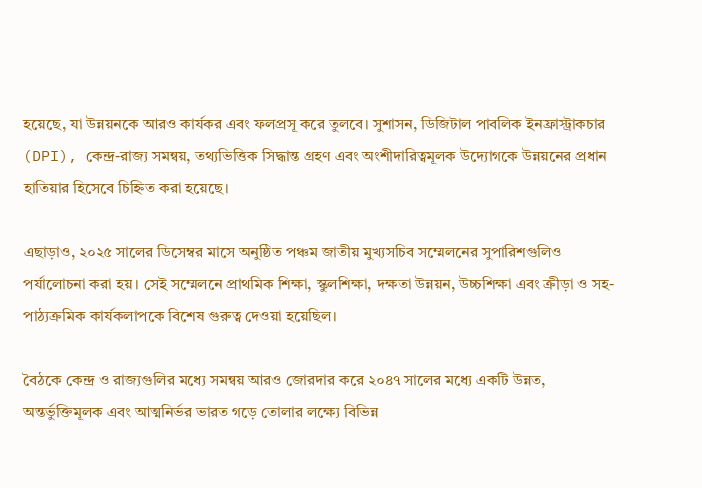হয়েছে, যা উন্নয়নকে আরও কার্যকর এবং ফলপ্রসূ করে তুলবে। সুশাসন, ডিজিটাল পাবলিক ইনফ্রাস্ট্রাকচার (DPI), কেন্দ্র-রাজ্য সমন্বয়, তথ্যভিত্তিক সিদ্ধান্ত গ্রহণ এবং অংশীদারিত্বমূলক উদ্যোগকে উন্নয়নের প্রধান হাতিয়ার হিসেবে চিহ্নিত করা হয়েছে।

এছাড়াও, ২০২৫ সালের ডিসেম্বর মাসে অনুষ্ঠিত পঞ্চম জাতীয় মুখ্যসচিব সম্মেলনের সুপারিশগুলিও পর্যালোচনা করা হয়। সেই সম্মেলনে প্রাথমিক শিক্ষা, স্কুলশিক্ষা, দক্ষতা উন্নয়ন, উচ্চশিক্ষা এবং ক্রীড়া ও সহ-পাঠ্যক্রমিক কার্যকলাপকে বিশেষ গুরুত্ব দেওয়া হয়েছিল।

বৈঠকে কেন্দ্র ও রাজ্যগুলির মধ্যে সমন্বয় আরও জোরদার করে ২০৪৭ সালের মধ্যে একটি উন্নত, অন্তর্ভুক্তিমূলক এবং আত্মনির্ভর ভারত গড়ে তোলার লক্ষ্যে বিভিন্ন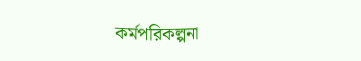কর্মপরিকল্পনা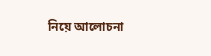নিয়ে আলোচনা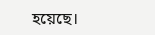হয়েছে।